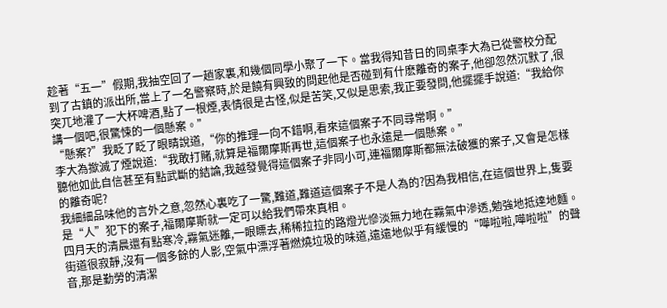趁著“五一”假期,我抽空回了一趟家裏,和幾個同學小聚了一下。當我得知昔日的同桌李大為已從警校分配到了古鎮的派出所,當上了一名警察時,於是饒有興致的問起他是否碰到有什麽離奇的案子,他卻忽然沉默了,很突兀地灌了一大杯啤酒,點了一根煙,表情很是古怪,似是苦笑,又似是思索,我正要發問,他擺擺手說道:“我給你講一個吧,很驚悚的一個懸案。”
“懸案?”我眨了眨了眼睛說道,“你的推理一向不錯啊,看來這個案子不同尋常啊。”
李大為撳滅了煙說道:“我敢打賭,就算是福爾摩斯再世,這個案子也永遠是一個懸案。”
聽他如此自信甚至有點武斷的結論,我越發覺得這個案子非同小可,連福爾摩斯都無法破獲的案子,又會是怎樣的離奇呢?
我細細品味他的言外之意,忽然心裏吃了一驚,難道,難道這個案子不是人為的?因為我相信,在這個世界上,隻要是“人”犯下的案子,福爾摩斯就一定可以給我們帶來真相。
四月天的清晨還有點寒冷,霧氣迷離,一眼瞟去,稀稀拉拉的路燈光慘淡無力地在霧氣中滲透,勉強地抵達地麵。街道很寂靜,沒有一個多餘的人影,空氣中漂浮著燃燒垃圾的味道,遠遠地似乎有緩慢的“嘩啦啦,嘩啦啦”的聲音,那是勤勞的清潔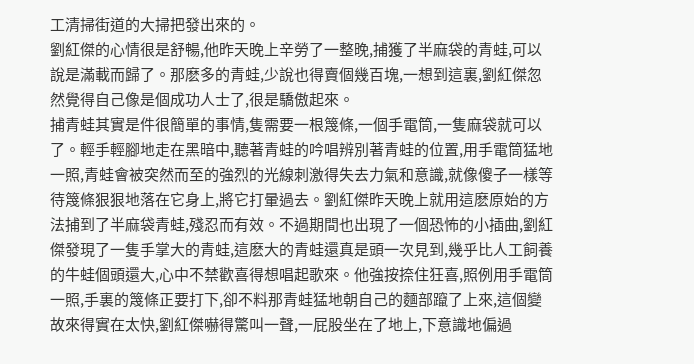工清掃街道的大掃把發出來的。
劉紅傑的心情很是舒暢,他昨天晚上辛勞了一整晚,捕獲了半麻袋的青蛙,可以說是滿載而歸了。那麽多的青蛙,少說也得賣個幾百塊,一想到這裏,劉紅傑忽然覺得自己像是個成功人士了,很是驕傲起來。
捕青蛙其實是件很簡單的事情,隻需要一根篾條,一個手電筒,一隻麻袋就可以了。輕手輕腳地走在黑暗中,聽著青蛙的吟唱辨別著青蛙的位置,用手電筒猛地一照,青蛙會被突然而至的強烈的光線刺激得失去力氣和意識,就像傻子一樣等待篾條狠狠地落在它身上,將它打暈過去。劉紅傑昨天晚上就用這麽原始的方法捕到了半麻袋青蛙,殘忍而有效。不過期間也出現了一個恐怖的小插曲,劉紅傑發現了一隻手掌大的青蛙,這麽大的青蛙還真是頭一次見到,幾乎比人工飼養的牛蛙個頭還大,心中不禁歡喜得想唱起歌來。他強按捺住狂喜,照例用手電筒一照,手裏的篾條正要打下,卻不料那青蛙猛地朝自己的麵部躥了上來,這個變故來得實在太快,劉紅傑嚇得驚叫一聲,一屁股坐在了地上,下意識地偏過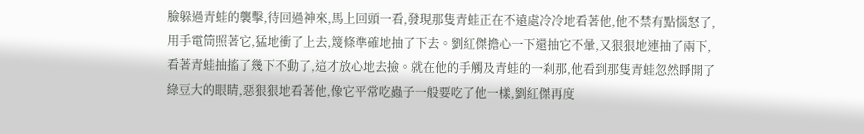臉躲過青蛙的襲擊,待回過神來,馬上回頭一看,發現那隻青蛙正在不遠處冷冷地看著他,他不禁有點惱怒了,用手電筒照著它,猛地衝了上去,篾條準確地抽了下去。劉紅傑擔心一下還抽它不暈,又狠狠地連抽了兩下,看著青蛙抽搐了幾下不動了,這才放心地去撿。就在他的手觸及青蛙的一刹那,他看到那隻青蛙忽然睜開了綠豆大的眼睛,惡狠狠地看著他,像它平常吃蟲子一般要吃了他一樣,劉紅傑再度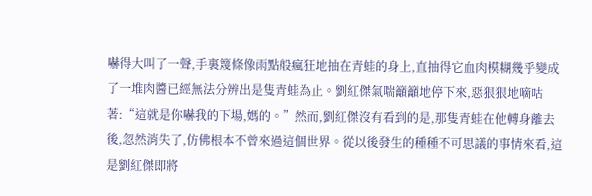嚇得大叫了一聲,手裏篾條像雨點般瘋狂地抽在青蛙的身上,直抽得它血肉模糊幾乎變成了一堆肉醬已經無法分辨出是隻青蛙為止。劉紅傑氣喘籲籲地停下來,惡狠狠地嘀咕著:“這就是你嚇我的下場,媽的。”然而,劉紅傑沒有看到的是,那隻青蛙在他轉身離去後,忽然消失了,仿佛根本不曾來過這個世界。從以後發生的種種不可思議的事情來看,這是劉紅傑即將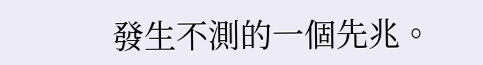發生不測的一個先兆。